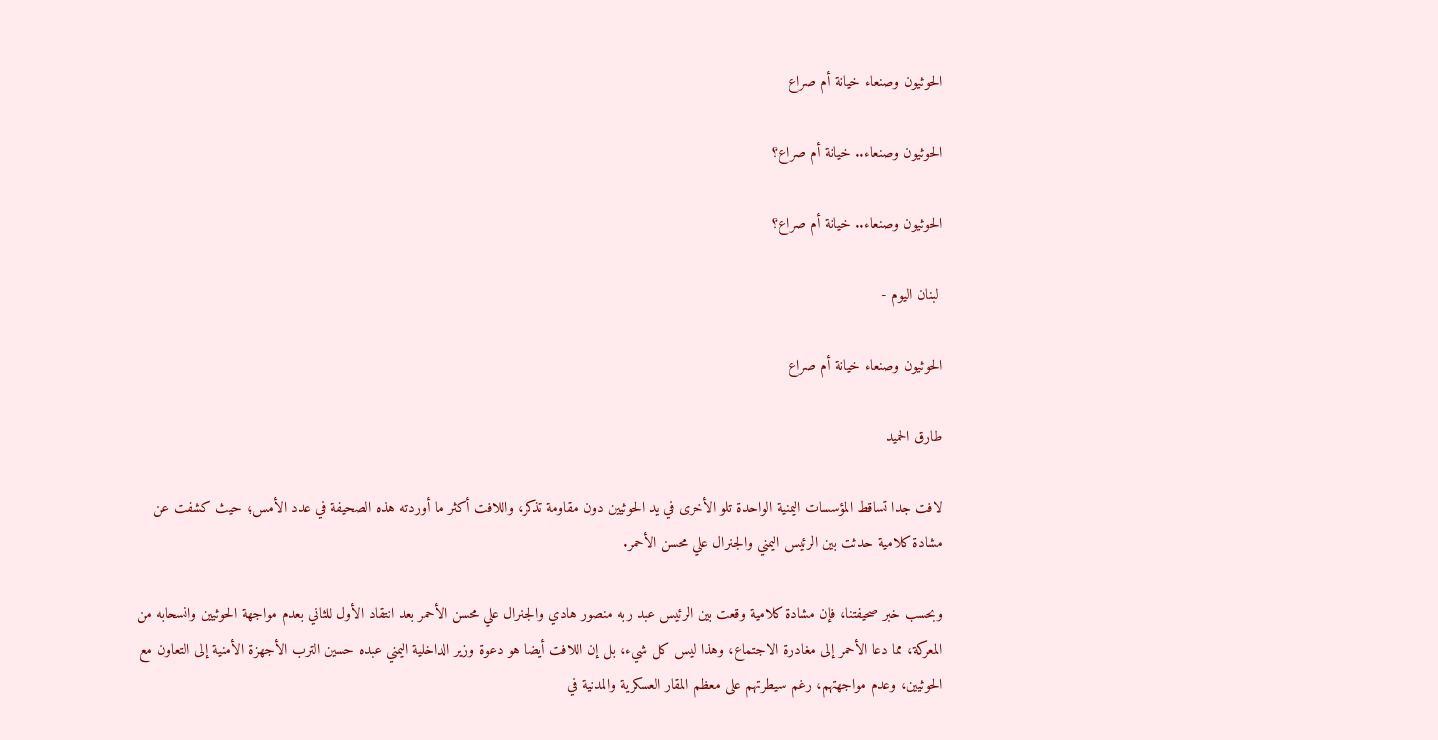الحوثيون وصنعاء خيانة أم صراع

الحوثيون وصنعاء.. خيانة أم صراع؟

الحوثيون وصنعاء.. خيانة أم صراع؟

 لبنان اليوم -

الحوثيون وصنعاء خيانة أم صراع

طارق الحميد

لافت جدا تساقط المؤسسات اليمنية الواحدة تلو الأخرى في يد الحوثيين دون مقاومة تذكر، واللافت أكثر ما أوردته هذه الصحيفة في عدد الأمس؛ حيث كشفت عن مشادة كلامية حدثت بين الرئيس اليمني والجنرال علي محسن الأحمر.

وبحسب خبر صحيفتنا، فإن مشادة كلامية وقعت بين الرئيس عبد ربه منصور هادي والجنرال علي محسن الأحمر بعد انتقاد الأول للثاني بعدم مواجهة الحوثيين وانسحابه من المعركة، مما دعا الأحمر إلى مغادرة الاجتماع، وهذا ليس كل شيء، بل إن اللافت أيضا هو دعوة وزير الداخلية اليمني عبده حسين الترب الأجهزة الأمنية إلى التعاون مع الحوثيين، وعدم مواجهتهم، رغم سيطرتهم على معظم المقار العسكرية والمدنية في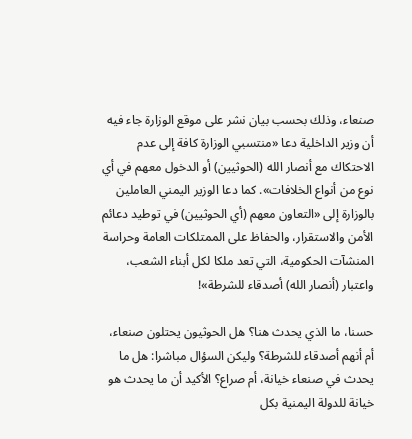صنعاء، وذلك بحسب بيان نشر على موقع الوزارة جاء فيه أن وزير الداخلية دعا «منتسبي الوزارة كافة إلى عدم الاحتكاك مع أنصار الله (الحوثيين) أو الدخول معهم في أي نوع من أنواع الخلافات». كما دعا الوزير اليمني العاملين بالوزارة إلى «التعاون معهم (أي الحوثيين) في توطيد دعائم الأمن والاستقرار، والحفاظ على الممتلكات العامة وحراسة المنشآت الحكومية، التي تعد ملكا لكل أبناء الشعب، واعتبار (أنصار الله) أصدقاء للشرطة»!

حسنا، ما الذي يحدث هنا؟ هل الحوثيون يحتلون صنعاء، أم أنهم أصدقاء للشرطة؟ وليكن السؤال مباشرا: هل ما يحدث في صنعاء خيانة، أم صراع؟ الأكيد أن ما يحدث هو خيانة للدولة اليمنية بكل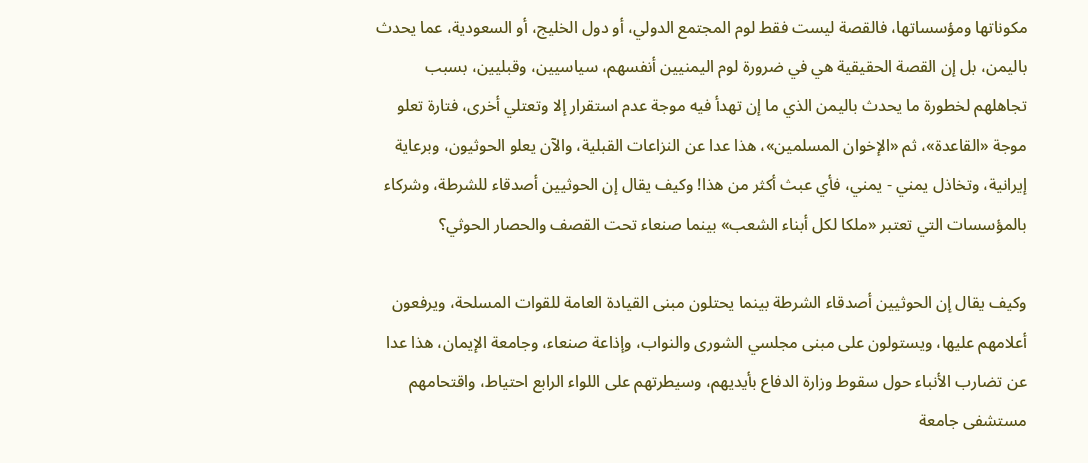مكوناتها ومؤسساتها، فالقصة ليست فقط لوم المجتمع الدولي، أو دول الخليج، أو السعودية، عما يحدث باليمن، بل إن القصة الحقيقية هي في ضرورة لوم اليمنيين أنفسهم، سياسيين، وقبليين، بسبب تجاهلهم لخطورة ما يحدث باليمن الذي ما إن تهدأ فيه موجة عدم استقرار إلا وتعتلي أخرى، فتارة تعلو موجة «القاعدة»، ثم «الإخوان المسلمين»، هذا عدا عن النزاعات القبلية، والآن يعلو الحوثيون، وبرعاية إيرانية، وتخاذل يمني - يمني، فأي عبث أكثر من هذا! وكيف يقال إن الحوثيين أصدقاء للشرطة، وشركاء بالمؤسسات التي تعتبر «ملكا لكل أبناء الشعب» بينما صنعاء تحت القصف والحصار الحوثي؟

وكيف يقال إن الحوثيين أصدقاء الشرطة بينما يحتلون مبنى القيادة العامة للقوات المسلحة، ويرفعون أعلامهم عليها، ويستولون على مبنى مجلسي الشورى والنواب، وإذاعة صنعاء، وجامعة الإيمان، هذا عدا عن تضارب الأنباء حول سقوط وزارة الدفاع بأيديهم، وسيطرتهم على اللواء الرابع احتياط، واقتحامهم مستشفى جامعة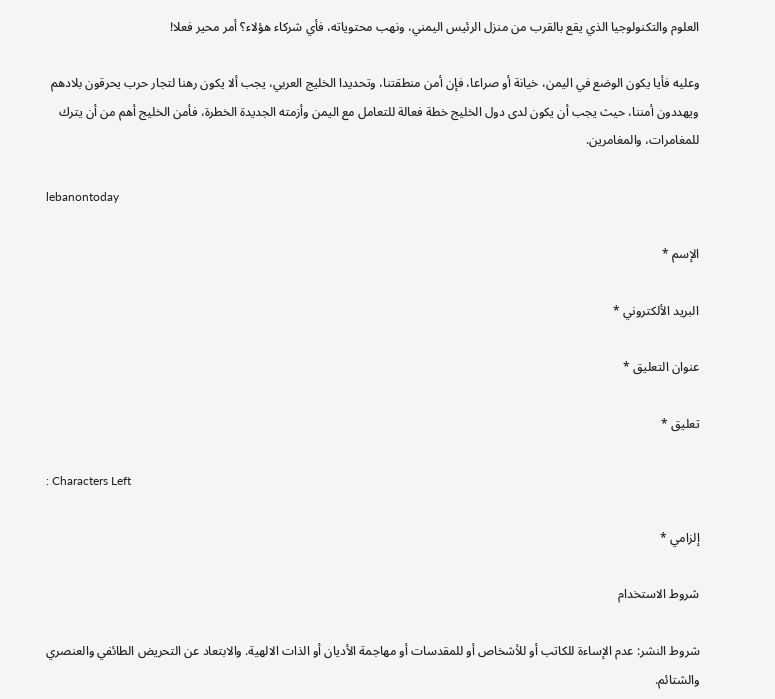العلوم والتكنولوجيا الذي يقع بالقرب من منزل الرئيس اليمني، ونهب محتوياته، فأي شركاء هؤلاء؟ أمر محير فعلا!

وعليه فأيا يكون الوضع في اليمن، خيانة أو صراعا، فإن أمن منطقتنا، وتحديدا الخليج العربي، يجب ألا يكون رهنا لتجار حرب يحرقون بلادهم ويهددون أمننا، حيث يجب أن يكون لدى دول الخليج خطة فعالة للتعامل مع اليمن وأزمته الجديدة الخطرة، فأمن الخليج أهم من أن يترك للمغامرات، والمغامرين.

lebanontoday

الإسم *

البريد الألكتروني *

عنوان التعليق *

تعليق *

: Characters Left

إلزامي *

شروط الاستخدام

شروط النشر: عدم الإساءة للكاتب أو للأشخاص أو للمقدسات أو مهاجمة الأديان أو الذات الالهية. والابتعاد عن التحريض الطائفي والعنصري والشتائم.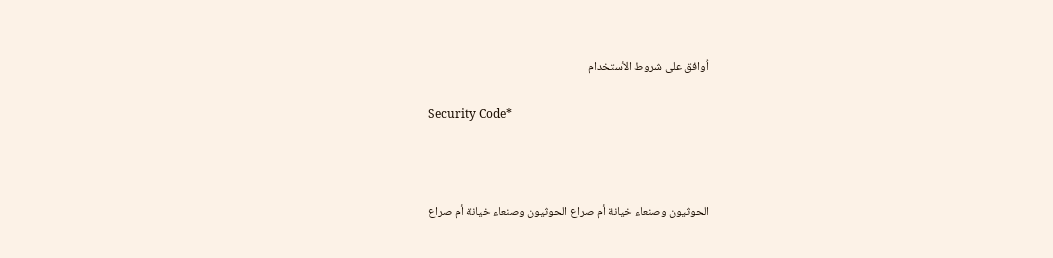اُوافق على شروط الأستخدام

Security Code*



الحوثيون وصنعاء خيانة أم صراع الحوثيون وصنعاء خيانة أم صراع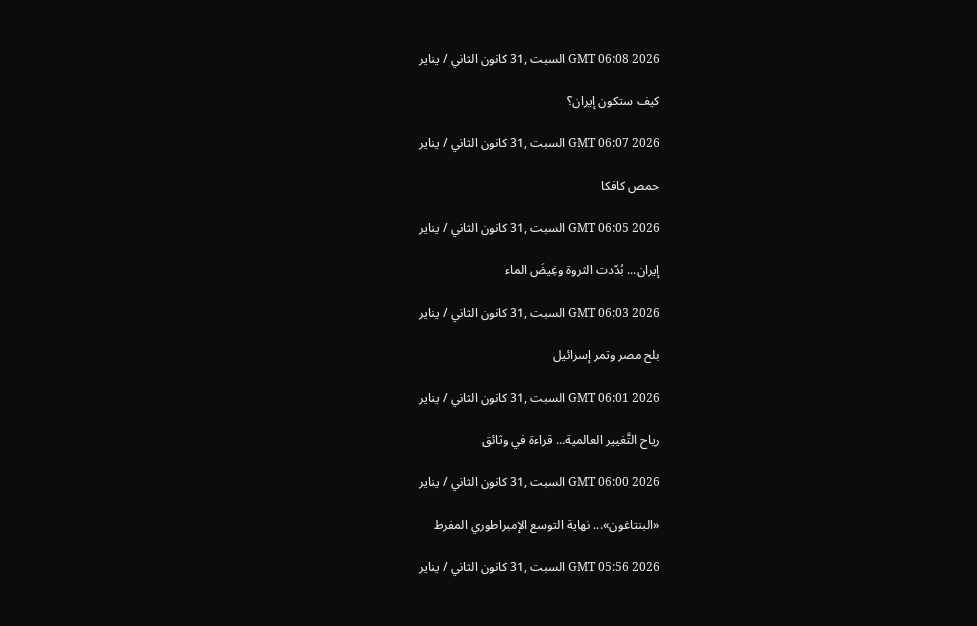GMT 06:08 2026 السبت ,31 كانون الثاني / يناير

كيف ستكون إيران؟

GMT 06:07 2026 السبت ,31 كانون الثاني / يناير

حمص كافكا

GMT 06:05 2026 السبت ,31 كانون الثاني / يناير

إيران... بُدّدت الثروة وغِيضَ الماء

GMT 06:03 2026 السبت ,31 كانون الثاني / يناير

بلح مصر وتمر إسرائيل

GMT 06:01 2026 السبت ,31 كانون الثاني / يناير

رياح التَّغيير العالمية... قراءة في وثائق

GMT 06:00 2026 السبت ,31 كانون الثاني / يناير

«البنتاغون»... نهاية التوسع الإمبراطوري المفرط

GMT 05:56 2026 السبت ,31 كانون الثاني / يناير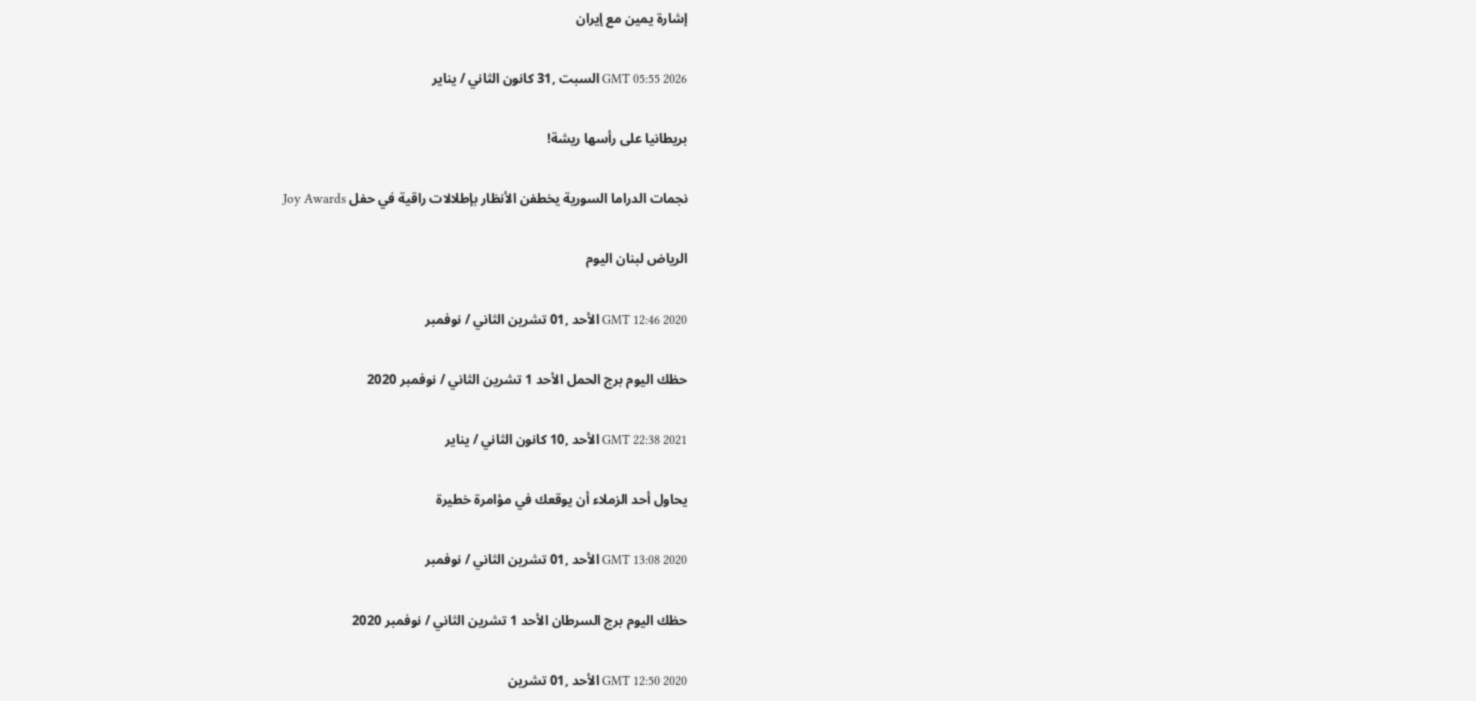إشارة يمين مع إيران

GMT 05:55 2026 السبت ,31 كانون الثاني / يناير

بريطانيا على رأسها ريشة!

نجمات الدراما السورية يخطفن الأنظار بإطلالات راقية في حفل Joy Awards

الرياض لبنان اليوم

GMT 12:46 2020 الأحد ,01 تشرين الثاني / نوفمبر

حظك اليوم برج الحمل الأحد 1 تشرين الثاني / نوفمبر 2020

GMT 22:38 2021 الأحد ,10 كانون الثاني / يناير

يحاول أحد الزملاء أن يوقعك في مؤامرة خطيرة

GMT 13:08 2020 الأحد ,01 تشرين الثاني / نوفمبر

حظك اليوم برج السرطان الأحد 1 تشرين الثاني / نوفمبر 2020

GMT 12:50 2020 الأحد ,01 تشرين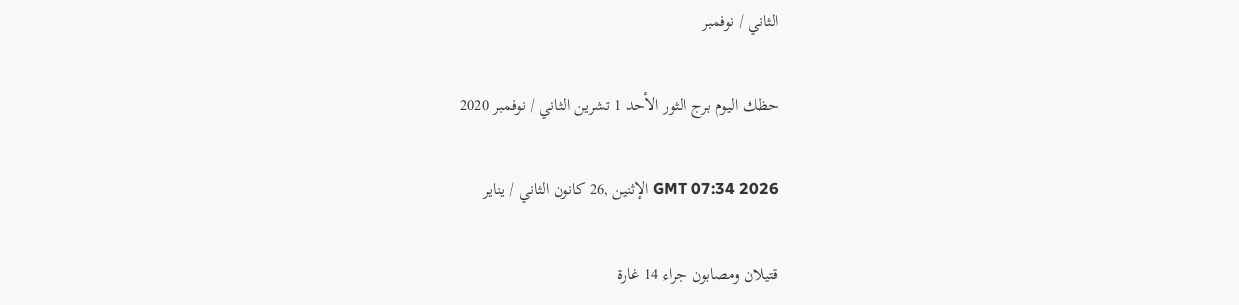الثاني / نوفمبر

حظك اليوم برج الثور الأحد 1 تشرين الثاني / نوفمبر 2020

GMT 07:34 2026 الإثنين ,26 كانون الثاني / يناير

قتيلان ومصابون جراء 14 غارة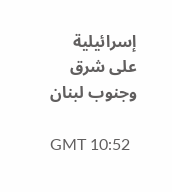إسرائيلية على شرق وجنوب لبنان

GMT 10:52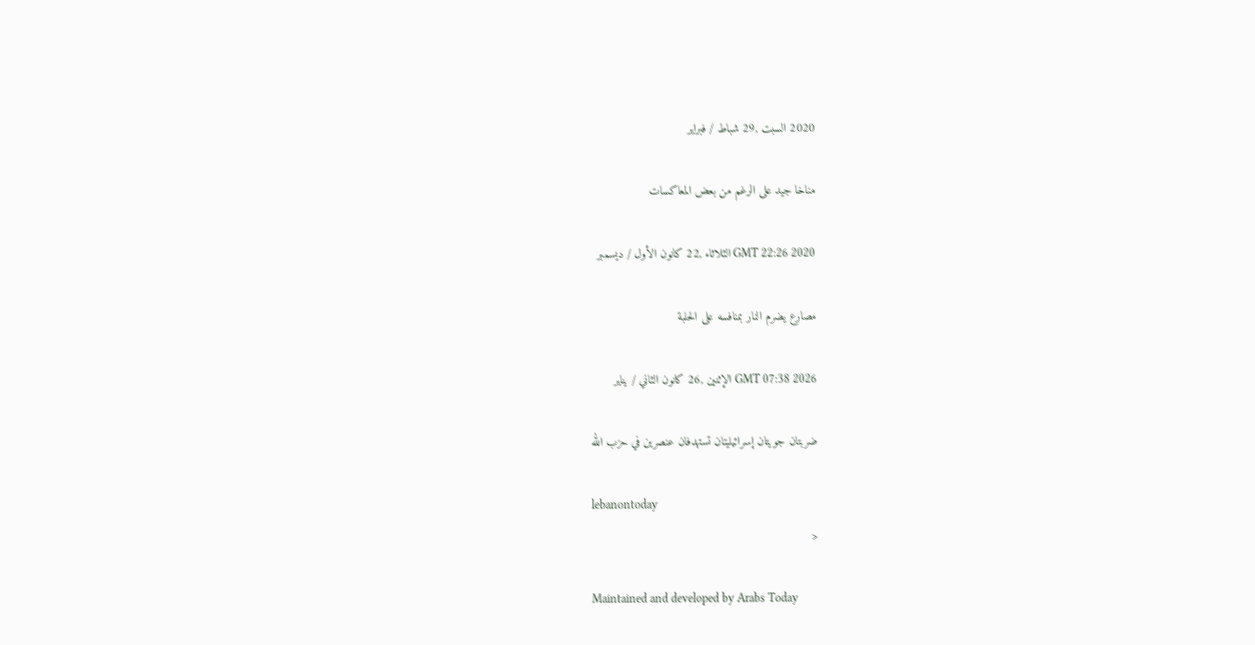2020 السبت ,29 شباط / فبراير

مناخا جيد على الرغم من بعض المعاكسات

GMT 22:26 2020 الثلاثاء ,22 كانون الأول / ديسمبر

مصارع يضرم النار بمنافسه على الحلبة

GMT 07:38 2026 الإثنين ,26 كانون الثاني / يناير

ضربتان جويتان إسرائيليتان تستهدفان عنصرين في حزب الله

lebanontoday
<

Maintained and developed by Arabs Today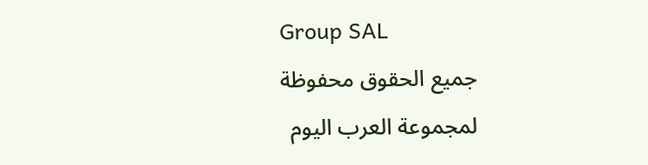Group SAL
جميع الحقوق محفوظة لمجموعة العرب اليوم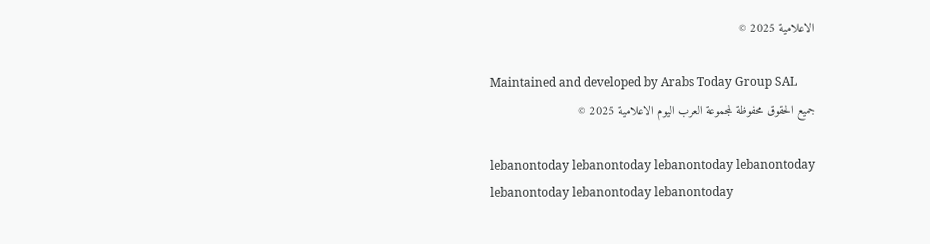الاعلامية 2025 ©

Maintained and developed by Arabs Today Group SAL
جميع الحقوق محفوظة لمجموعة العرب اليوم الاعلامية 2025 ©

lebanontoday lebanontoday lebanontoday lebanontoday
lebanontoday lebanontoday lebanontoday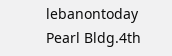lebanontoday
Pearl Bldg.4th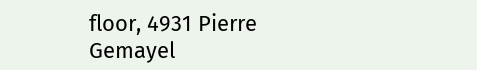floor, 4931 Pierre Gemayel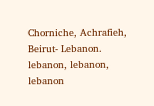Chorniche, Achrafieh, Beirut- Lebanon.
lebanon, lebanon, lebanon